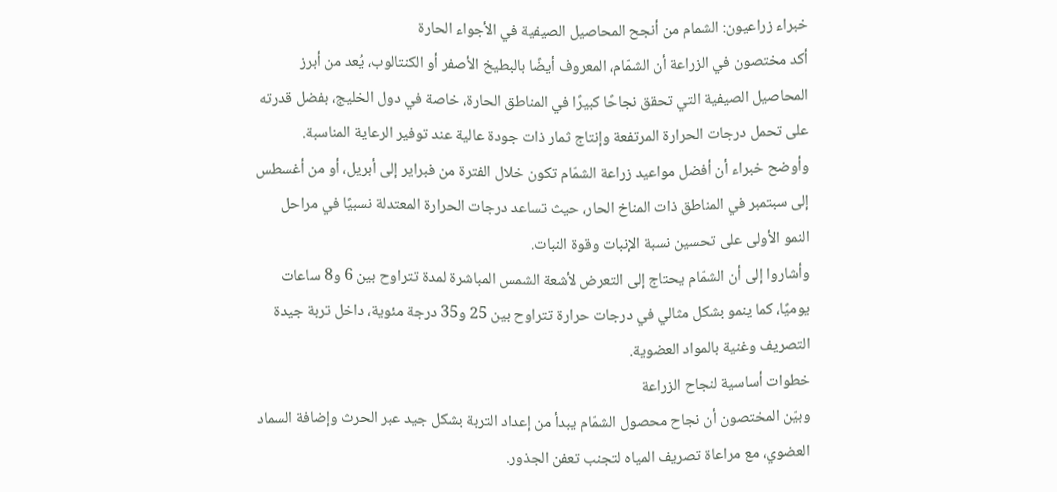خبراء زراعيون: الشمام من أنجح المحاصيل الصيفية في الأجواء الحارة
أكد مختصون في الزراعة أن الشمّام، المعروف أيضًا بالبطيخ الأصفر أو الكنتالوب، يُعد من أبرز المحاصيل الصيفية التي تحقق نجاحًا كبيرًا في المناطق الحارة، خاصة في دول الخليج، بفضل قدرته على تحمل درجات الحرارة المرتفعة وإنتاج ثمار ذات جودة عالية عند توفير الرعاية المناسبة.
وأوضح خبراء أن أفضل مواعيد زراعة الشمّام تكون خلال الفترة من فبراير إلى أبريل، أو من أغسطس إلى سبتمبر في المناطق ذات المناخ الحار، حيث تساعد درجات الحرارة المعتدلة نسبيًا في مراحل النمو الأولى على تحسين نسبة الإنبات وقوة النبات.
وأشاروا إلى أن الشمّام يحتاج إلى التعرض لأشعة الشمس المباشرة لمدة تتراوح بين 6 و8 ساعات يوميًا، كما ينمو بشكل مثالي في درجات حرارة تتراوح بين 25 و35 درجة مئوية، داخل تربة جيدة التصريف وغنية بالمواد العضوية.
خطوات أساسية لنجاح الزراعة
وبيّن المختصون أن نجاح محصول الشمّام يبدأ من إعداد التربة بشكل جيد عبر الحرث وإضافة السماد العضوي، مع مراعاة تصريف المياه لتجنب تعفن الجذور.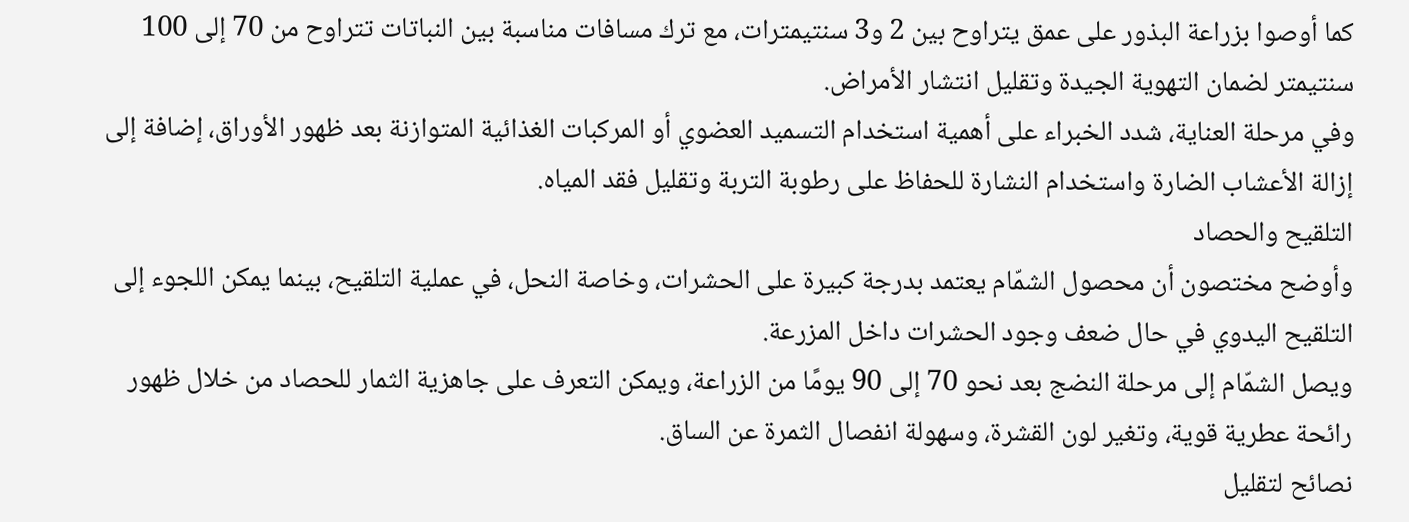كما أوصوا بزراعة البذور على عمق يتراوح بين 2 و3 سنتيمترات، مع ترك مسافات مناسبة بين النباتات تتراوح من 70 إلى 100 سنتيمتر لضمان التهوية الجيدة وتقليل انتشار الأمراض.
وفي مرحلة العناية، شدد الخبراء على أهمية استخدام التسميد العضوي أو المركبات الغذائية المتوازنة بعد ظهور الأوراق، إضافة إلى إزالة الأعشاب الضارة واستخدام النشارة للحفاظ على رطوبة التربة وتقليل فقد المياه.
التلقيح والحصاد
وأوضح مختصون أن محصول الشمّام يعتمد بدرجة كبيرة على الحشرات، وخاصة النحل، في عملية التلقيح، بينما يمكن اللجوء إلى التلقيح اليدوي في حال ضعف وجود الحشرات داخل المزرعة.
ويصل الشمّام إلى مرحلة النضج بعد نحو 70 إلى 90 يومًا من الزراعة، ويمكن التعرف على جاهزية الثمار للحصاد من خلال ظهور رائحة عطرية قوية، وتغير لون القشرة، وسهولة انفصال الثمرة عن الساق.
نصائح لتقليل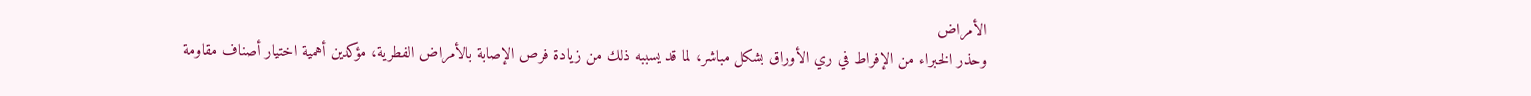الأمراض
وحذر الخبراء من الإفراط في ري الأوراق بشكل مباشر، لما قد يسببه ذلك من زيادة فرص الإصابة بالأمراض الفطرية، مؤكدين أهمية اختيار أصناف مقاومة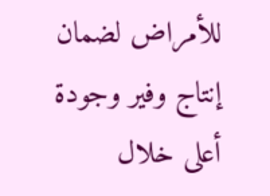للأمراض لضمان إنتاج وفير وجودة أعلى خلال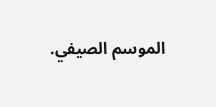الموسم الصيفي.